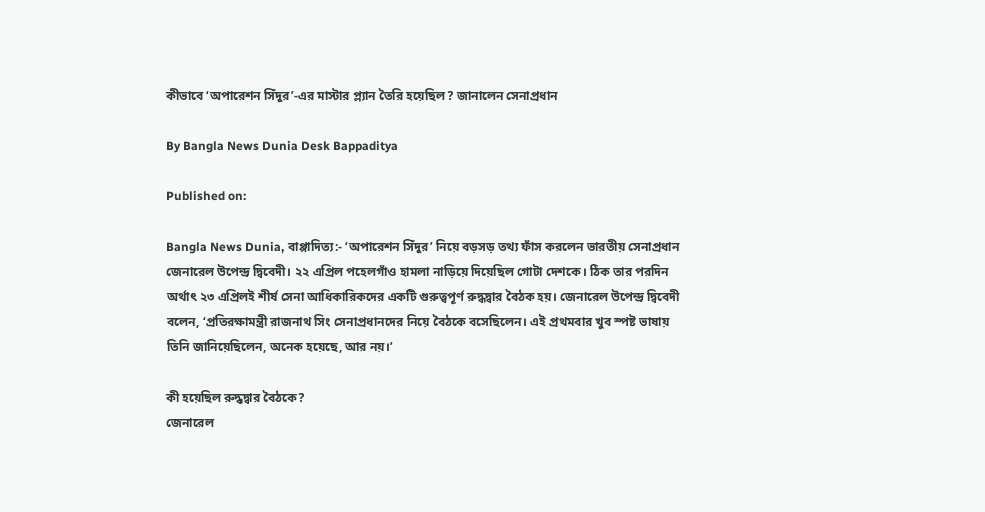কীভাবে ‘অপারেশন সিঁদুর’-এর মাস্টার প্ল্যান তৈরি হয়েছিল? জানালেন সেনাপ্রধান

By Bangla News Dunia Desk Bappaditya

Published on:

Bangla News Dunia, বাপ্পাদিত্য:- ‘অপারেশন সিঁদুর’ নিয়ে বড়সড় তথ্য ফাঁস করলেন ভারতীয় সেনাপ্রধান জেনারেল উপেন্দ্র দ্বিবেদী। ২২ এপ্রিল পহেলগাঁও হামলা নাড়িয়ে দিয়েছিল গোটা দেশকে। ঠিক তার পরদিন অর্থাৎ ২৩ এপ্রিলই শীর্ষ সেনা আধিকারিকদের একটি গুরুত্বপূর্ণ রুদ্ধদ্বার বৈঠক হয়। জেনারেল উপেন্দ্র দ্বিবেদী বলেন, ‘প্রতিরক্ষামন্ত্রী রাজনাথ সিং সেনাপ্রধানদের নিয়ে বৈঠকে বসেছিলেন। এই প্রথমবার খুব স্পষ্ট ভাষায় তিনি জানিয়েছিলেন, অনেক হয়েছে, আর নয়।’

কী হয়েছিল রুদ্ধদ্বার বৈঠকে?
জেনারেল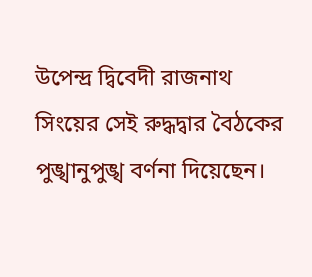উপেন্দ্র দ্বিবেদী রাজনাথ সিংয়ের সেই রুদ্ধদ্বার বৈঠকের পুঙ্খানুপুঙ্খ বর্ণনা দিয়েছেন।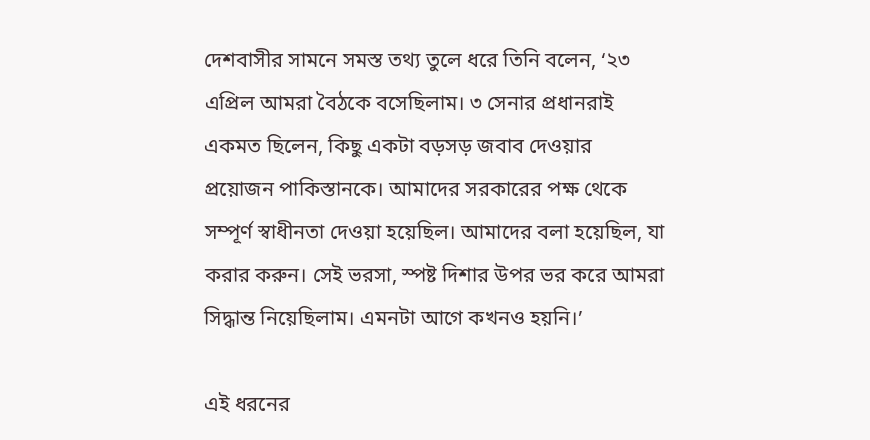দেশবাসীর সামনে সমস্ত তথ্য তুলে ধরে তিনি বলেন, ‘২৩ এপ্রিল আমরা বৈঠকে বসেছিলাম। ৩ সেনার প্রধানরাই একমত ছিলেন, কিছু একটা বড়সড় জবাব দেওয়ার প্রয়োজন পাকিস্তানকে। আমাদের সরকারের পক্ষ থেকে সম্পূর্ণ স্বাধীনতা দেওয়া হয়েছিল। আমাদের বলা হয়েছিল, যা করার করুন। সেই ভরসা, স্পষ্ট দিশার উপর ভর করে আমরা সিদ্ধান্ত নিয়েছিলাম। এমনটা আগে কখনও হয়নি।’

এই ধরনের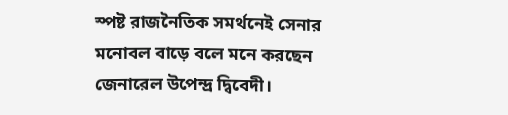স্পষ্ট রাজনৈতিক সমর্থনেই সেনার মনোবল বাড়ে বলে মনে করছেন জেনারেল উপেন্দ্র দ্বিবেদী।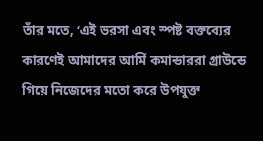তাঁর মতে, ‘এই ভরসা এবং স্পষ্ট বক্তব্যের কারণেই আমাদের আর্মি কমান্ডাররা গ্রাউন্ডে গিয়ে নিজেদের মতো করে উপযুক্ত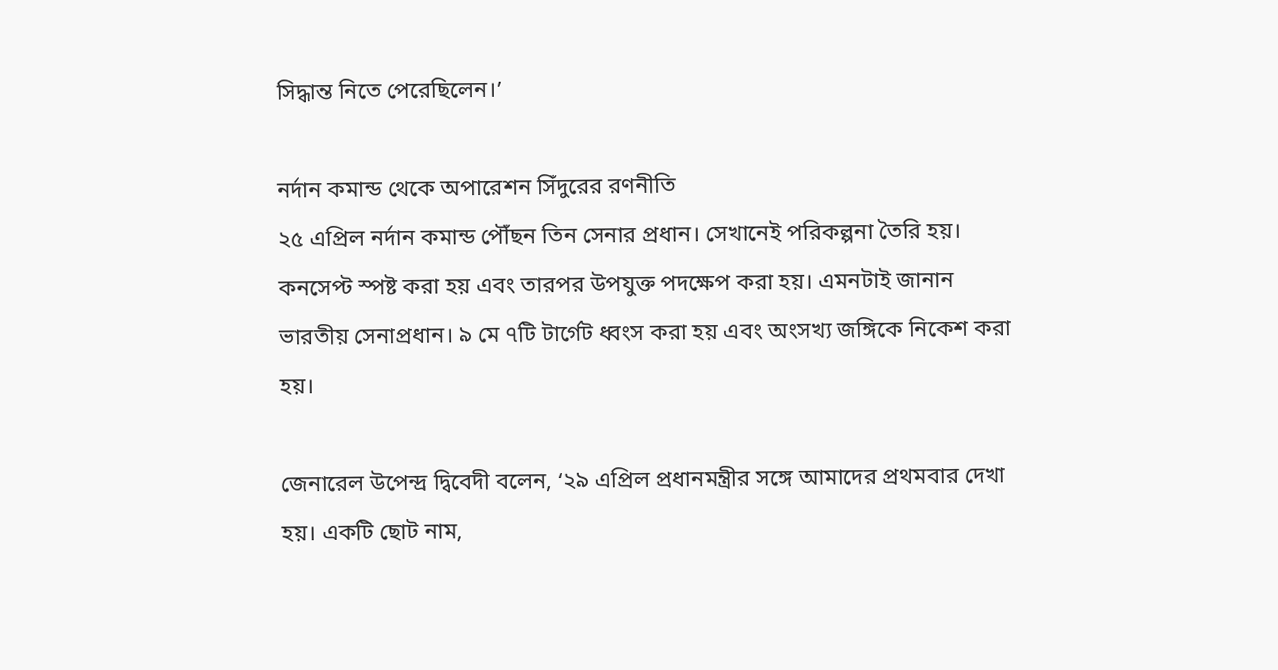সিদ্ধান্ত নিতে পেরেছিলেন।’

নর্দান কমান্ড থেকে অপারেশন সিঁদুরের রণনীতি
২৫ এপ্রিল নর্দান কমান্ড পৌঁছন তিন সেনার প্রধান। সেখানেই পরিকল্পনা তৈরি হয়। কনসেপ্ট স্পষ্ট করা হয় এবং তারপর উপযুক্ত পদক্ষেপ করা হয়। এমনটাই জানান ভারতীয় সেনাপ্রধান। ৯ মে ৭টি টার্গেট ধ্বংস করা হয় এবং অংসখ্য জঙ্গিকে নিকেশ করা হয়।

জেনারেল উপেন্দ্র দ্বিবেদী বলেন, ‘২৯ এপ্রিল প্রধানমন্ত্রীর সঙ্গে আমাদের প্রথমবার দেখা হয়। একটি ছোট নাম,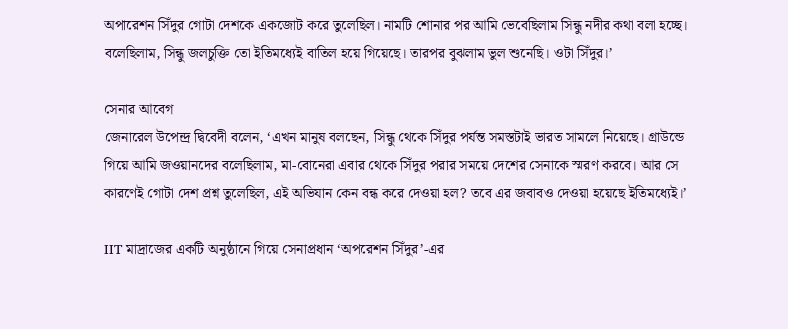অপারেশন সিঁদুর গোটা দেশকে একজোট করে তুলেছিল। নামটি শোনার পর আমি ভেবেছিলাম সিন্ধু নদীর কথা বলা হচ্ছে। বলেছিলাম, সিন্ধু জলচুক্তি তো ইতিমধ্যেই বাতিল হয়ে গিয়েছে। তারপর বুঝলাম ভুল শুনেছি। ওটা সিঁদুর।’

সেনার আবেগ
জেনারেল উপেন্দ্র দ্বিবেদী বলেন, ‘এখন মানুষ বলছেন, সিন্ধু থেকে সিঁদুর পর্যন্ত সমস্তটাই ভারত সামলে নিয়েছে। গ্রাউন্ডে গিয়ে আমি জওয়ানদের বলেছিলাম, মা-বোনেরা এবার থেকে সিঁদুর পরার সময়ে দেশের সেনাকে স্মরণ করবে। আর সে কারণেই গোটা দেশ প্রশ্ন তুলেছিল, এই অভিযান কেন বন্ধ করে দেওয়া হল? তবে এর জবাবও দেওয়া হয়েছে ইতিমধ্যেই।’

IIT মাদ্রাজের একটি অনুষ্ঠানে গিয়ে সেনাপ্রধান ‘অপরেশন সিঁদুর’-এর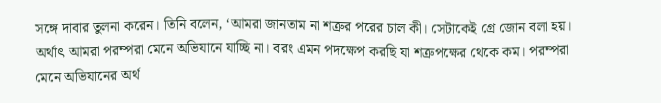সঙ্গে দাবার তুলনা করেন। তিনি বলেন, ‘আমরা জানতাম না শত্রুর পরের চাল কী। সেটাকেই গ্রে জোন বলা হয়। অর্থাৎ আমরা পরম্পরা মেনে অভিযানে যাচ্ছি না। বরং এমন পদক্ষেপ করছি যা শত্রুপক্ষের থেকে কম। পরম্পরা মেনে অভিযানের অর্থ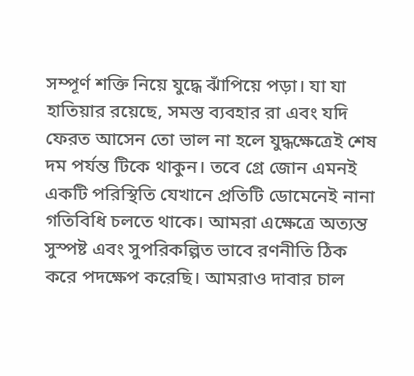সম্পূর্ণ শক্তি নিয়ে যুদ্ধে ঝাঁপিয়ে পড়া। যা যা হাতিয়ার রয়েছে, সমস্ত ব্যবহার রা এবং যদি ফেরত আসেন তো ভাল না হলে যুদ্ধক্ষেত্রেই শেষ দম পর্যন্ত টিকে থাকুন। তবে গ্রে জোন এমনই একটি পরিস্থিতি যেখানে প্রতিটি ডোমেনেই নানা গতিবিধি চলতে থাকে। আমরা এক্ষেত্রে অত্যন্ত সুস্পষ্ট এবং সুপরিকল্পিত ভাবে রণনীতি ঠিক করে পদক্ষেপ করেছি। আমরাও দাবার চাল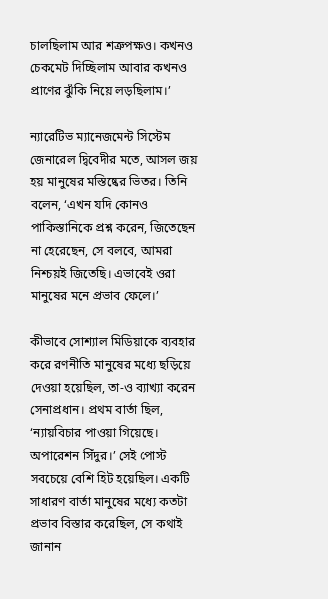চালছিলাম আর শত্রুপক্ষও। কখনও চেকমেট দিচ্ছিলাম আবার কখনও প্রাণের ঝুঁকি নিয়ে লড়ছিলাম।’

ন্যারেটিভ ম্যানেজমেন্ট সিস্টেম
জেনারেল দ্বিবেদীর মতে, আসল জয় হয় মানুষের মস্তিষ্কের ভিতর। তিনি বলেন, ‘এখন যদি কোনও পাকিস্তানিকে প্রশ্ন করেন, জিতেছেন না হেরেছেন, সে বলবে, আমরা নিশ্চয়ই জিতেছি। এভাবেই ওরা মানুষের মনে প্রভাব ফেলে।’

কীভাবে সোশ্যাল মিডিয়াকে ব্যবহার করে রণনীতি মানুষের মধ্যে ছড়িয়ে দেওয়া হয়েছিল, তা-ও ব্যাখ্যা করেন সেনাপ্রধান। প্রথম বার্তা ছিল, ‘ন্যায়বিচার পাওয়া গিয়েছে। অপারেশন সিঁদুর।’ সেই পোস্ট সবচেয়ে বেশি হিট হয়েছিল। একটি সাধারণ বার্তা মানুষের মধ্যে কতটা প্রভাব বিস্তার করেছিল, সে কথাই জানান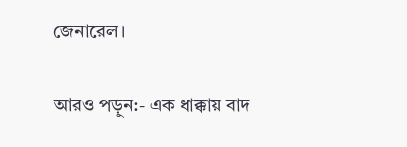জেনারেল।

আরও পড়ুন:- এক ধাক্কায় বাদ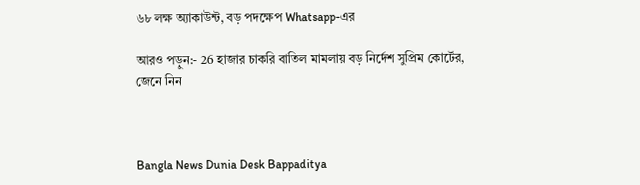৬৮ লক্ষ অ্যাকাউন্ট, বড় পদক্ষেপ Whatsapp-এর

আরও পড়ুন:- 26 হাজার চাকরি বাতিল মামলায় বড় নির্দেশ সুপ্রিম কোর্টের, জেনে নিন



Bangla News Dunia Desk Bappaditya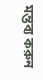মন্তব্য করুন